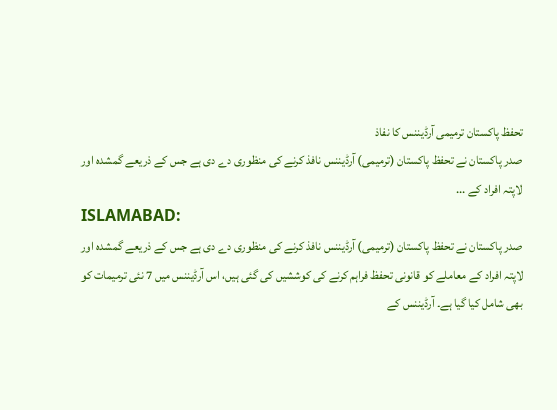تحفظ پاکستان ترمیمی آرڈیننس کا نفاذ
صدر پاکستان نے تحفظ پاکستان (ترمیمی) آرڈیننس نافذ کرنے کی منظوری دے دی ہے جس کے ذریعے گمشدہ اور لاپتہ افراد کے ...
ISLAMABAD:
صدر پاکستان نے تحفظ پاکستان (ترمیمی) آرڈیننس نافذ کرنے کی منظوری دے دی ہے جس کے ذریعے گمشدہ اور لاپتہ افراد کے معاملے کو قانونی تحفظ فراہم کرنے کی کوششیں کی گئی ہیں، اس آرڈیننس میں 7 نئی ترمیمات کو بھی شامل کیا گیا ہے۔ آرڈیننس کے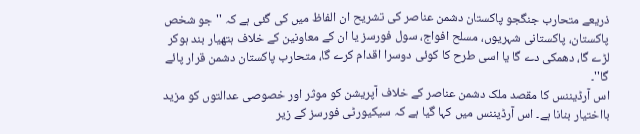ذریعے متحارب جنگجو پاکستان دشمن عناصر کی تشریح ان الفاظ میں کی گئی ہے کہ ''جو شخص پاکستان، پاکستانی شہریوں، مسلح افواج، سول فورسز یا ان کے معاونین کے خلاف ہتھیار بند ہوکر لڑے گا، دھمکی دے گا یا اسی طرح کا کوئی دوسرا اقدام کرے گا، متحارب پاکستان دشمن قرار پائے گا''۔
اس آرڈیننس کا مقصد ملک دشمن عناصر کے خلاف آپریشن کو موثر اور خصوصی عدالتوں کو مزید بااختیار بنانا ہے۔ اس آرڈیننس میں کہا گیا ہے کہ سیکیورٹی فورسز کے زیر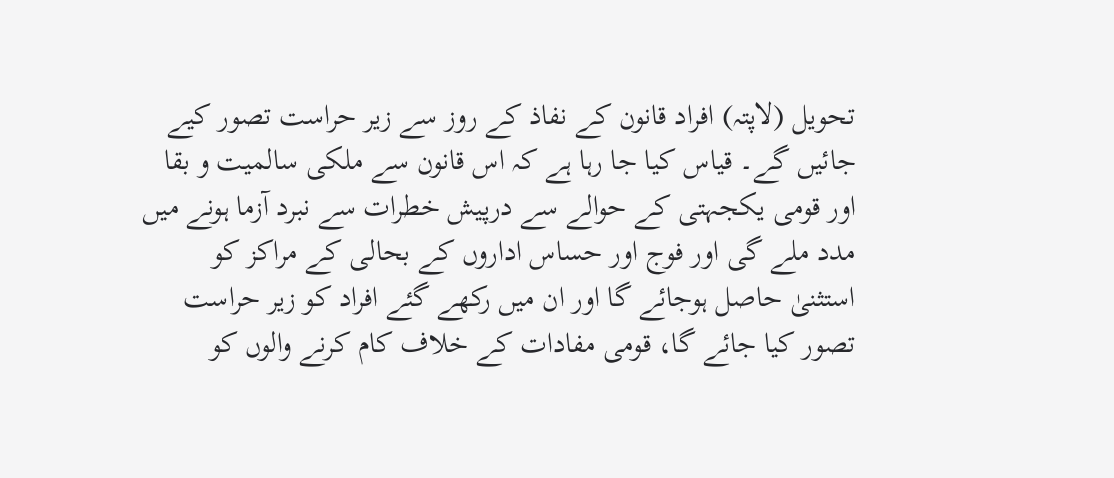تحویل (لاپتہ) افراد قانون کے نفاذ کے روز سے زیر حراست تصور کیے جائیں گے۔ قیاس کیا جا رہا ہے کہ اس قانون سے ملکی سالمیت و بقا اور قومی یکجہتی کے حوالے سے درپیش خطرات سے نبرد آزما ہونے میں مدد ملے گی اور فوج اور حساس اداروں کے بحالی کے مراکز کو استثنیٰ حاصل ہوجائے گا اور ان میں رکھے گئے افراد کو زیر حراست تصور کیا جائے گا، قومی مفادات کے خلاف کام کرنے والوں کو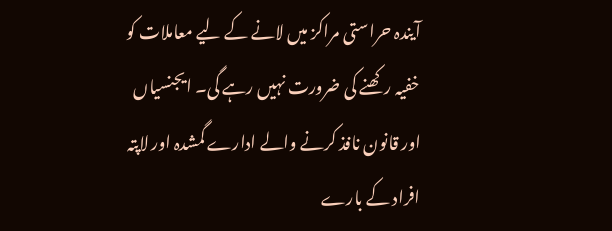آیندہ حراستی مراکز میں لانے کے لیے معاملات کو خفیہ رکھنے کی ضرورت نہیں رہے گی۔ ایجنسیاں اور قانون نافذ کرنے والے ادارے گمشدہ اور لاپتہ افراد کے بارے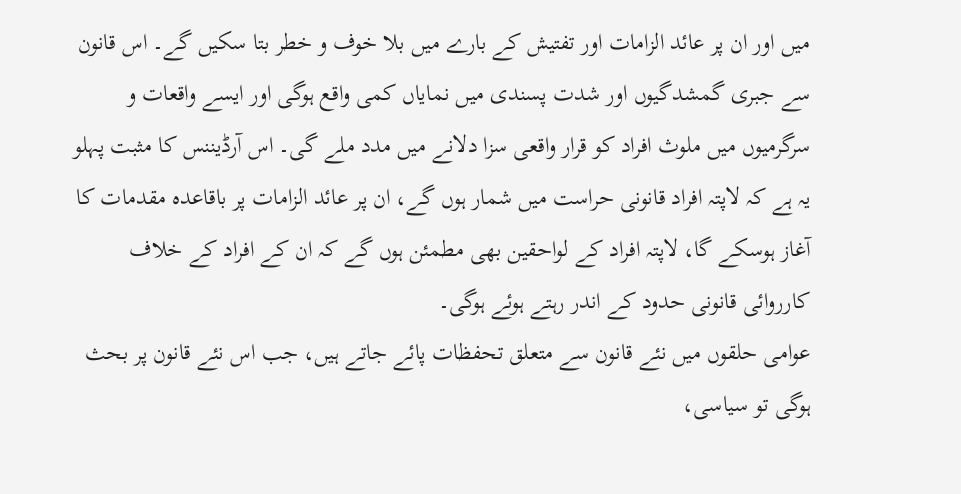میں اور ان پر عائد الزامات اور تفتیش کے بارے میں بلا خوف و خطر بتا سکیں گے۔ اس قانون سے جبری گمشدگیوں اور شدت پسندی میں نمایاں کمی واقع ہوگی اور ایسے واقعات و سرگرمیوں میں ملوث افراد کو قرار واقعی سزا دلانے میں مدد ملے گی۔ اس آرڈیننس کا مثبت پہلو یہ ہے کہ لاپتہ افراد قانونی حراست میں شمار ہوں گے، ان پر عائد الزامات پر باقاعدہ مقدمات کا آغاز ہوسکے گا، لاپتہ افراد کے لواحقین بھی مطمئن ہوں گے کہ ان کے افراد کے خلاف کارروائی قانونی حدود کے اندر رہتے ہوئے ہوگی۔
عوامی حلقوں میں نئے قانون سے متعلق تحفظات پائے جاتے ہیں، جب اس نئے قانون پر بحث ہوگی تو سیاسی،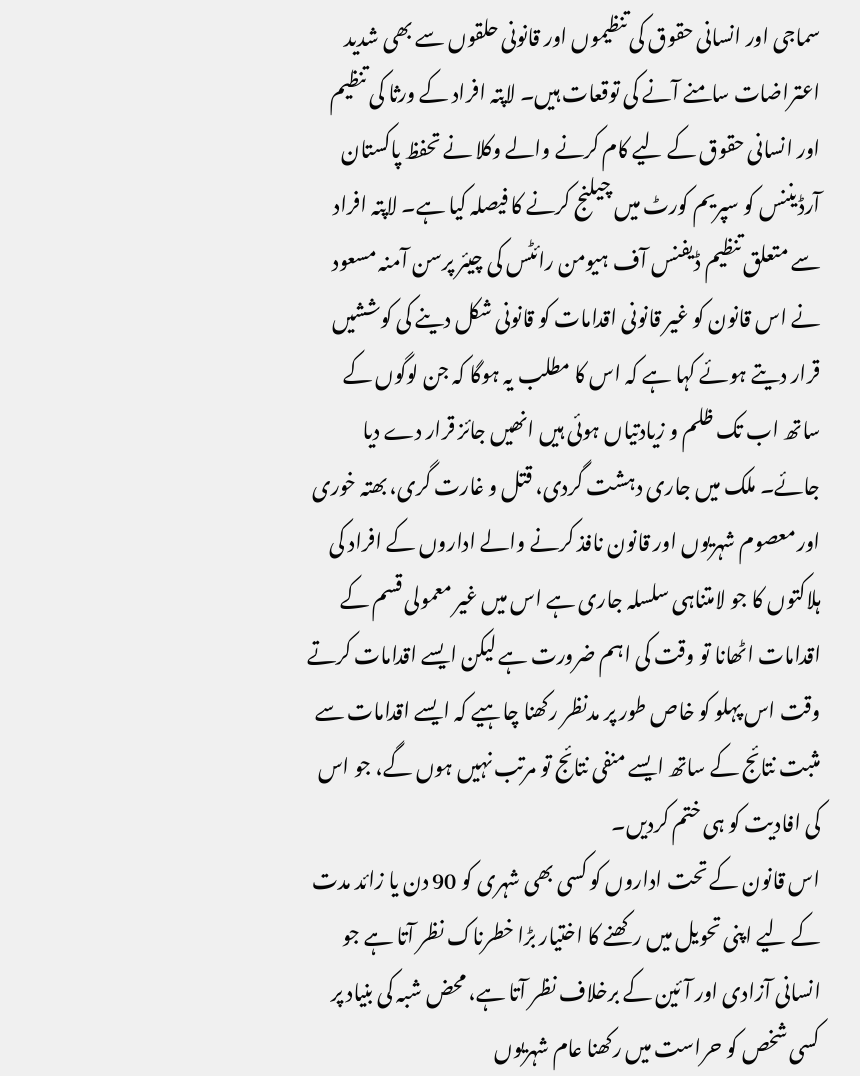سماجی اور انسانی حقوق کی تنظیموں اور قانونی حلقوں سے بھی شدید اعتراضات سامنے آنے کی توقعات ہیں۔ لاپتہ افراد کے ورثا کی تنظیم اور انسانی حقوق کے لیے کام کرنے والے وکلا نے تحفظ پاکستان آرڈیننس کو سپریم کورٹ میں چیلنج کرنے کا فیصلہ کیا ہے۔ لاپتہ افراد سے متعلق تنظیم ڈیفنس آف ہیومن رائٹس کی چیئر پرسن آمنہ مسعود نے اس قانون کو غیر قانونی اقدامات کو قانونی شکل دینے کی کوششیں قرار دیتے ہوئے کہا ہے کہ اس کا مطلب یہ ہوگا کہ جن لوگوں کے ساتھ اب تک ظلم و زیادتیاں ہوئی ہیں انھیں جائز قرار دے دیا جائے۔ ملک میں جاری دہشت گردی، قتل و غارت گری، بھتہ خوری اور معصوم شہریوں اور قانون نافذ کرنے والے اداروں کے افراد کی ہلاکتوں کا جو لامتناہی سلسلہ جاری ہے اس میں غیر معمولی قسم کے اقدامات اٹھانا تو وقت کی اہم ضرورت ہے لیکن ایسے اقدامات کرتے وقت اس پہلو کو خاص طور پر مدنظر رکھنا چاہیے کہ ایسے اقدامات سے مثبت نتائج کے ساتھ ایسے منفی نتائج تو مرتب نہیں ہوں گے، جو اس کی افادیت کو ہی ختم کردیں۔
اس قانون کے تحت اداروں کو کسی بھی شہری کو 90 دن یا زائد مدت کے لیے اپنی تحویل میں رکھنے کا اختیار بڑا خطرناک نظر آتا ہے جو انسانی آزادی اور آئین کے برخلاف نظر آتا ہے، محض شبہ کی بنیاد پر کسی شخص کو حراست میں رکھنا عام شہریوں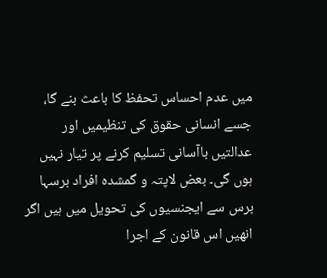میں عدم احساس تحفظ کا باعث بنے گا، جسے انسانی حقوق کی تنظیمیں اور عدالتیں باآسانی تسلیم کرنے پر تیار نہیں ہوں گی۔ بعض لاپتہ و گمشدہ افراد برسہا برس سے ایجنسیوں کی تحویل میں ہیں اگر انھیں اس قانون کے اجرا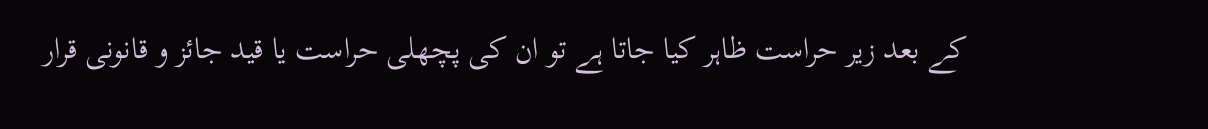کے بعد زیر حراست ظاہر کیا جاتا ہے تو ان کی پچھلی حراست یا قید جائز و قانونی قرار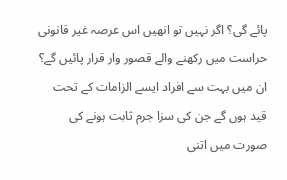پائے گی؟ اگر نہیں تو انھیں اس عرصہ غیر قانونی حراست میں رکھنے والے قصور وار قرار پائیں گے؟ ان میں بہت سے افراد ایسے الزامات کے تحت قید ہوں گے جن کی سزا جرم ثابت ہونے کی صورت میں اتنی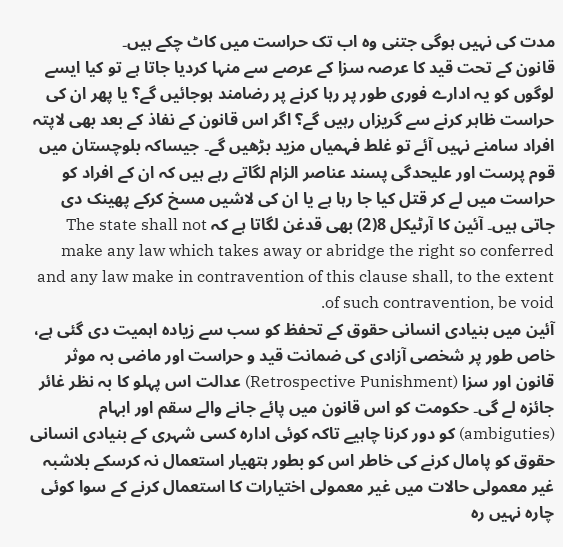مدت کی نہیں ہوگی جتنی وہ اب تک حراست میں کاٹ چکے ہیں۔
قانون کے تحت قید کا عرصہ سزا کے عرصے سے منہا کردیا جاتا ہے تو کیا ایسے لوگوں کو یہ ادارے فوری طور پر رہا کرنے پر رضامند ہوجائیں گے؟ یا پھر ان کی حراست ظاہر کرنے سے گریزاں رہیں گے؟ اگر اس قانون کے نفاذ کے بعد بھی لاپتہ افراد سامنے نہیں آئے تو غلط فہمیاں مزید بڑھیں گے۔ جیساکہ بلوچستان میں قوم پرست اور علیحدگی پسند عناصر الزام لگاتے رہے ہیں کہ ان کے افراد کو حراست میں لے کر قتل کیا جا رہا ہے یا ان کی لاشیں مسخ کرکے پھینک دی جاتی ہیں۔ آئین کا آرٹیکل 8(2) بھی قدغن لگاتا ہے کہ The state shall not make any law which takes away or abridge the right so conferred and any law make in contravention of this clause shall, to the extent of such contravention, be void.
آئین میں بنیادی انسانی حقوق کے تحفظ کو سب سے زیادہ اہمیت دی گئی ہے، خاص طور پر شخصی آزادی کی ضمانت قید و حراست اور ماضی بہ موثر قانون اور سزا (Retrospective Punishment) عدالت اس پہلو کا بہ نظر غائر جائزہ لے گی۔ حکومت کو اس قانون میں پائے جانے والے سقم اور ابہام (ambiguties) کو دور کرنا چاہیے تاکہ کوئی ادارہ کسی شہری کے بنیادی انسانی حقوق کو پامال کرنے کی خاطر اس کو بطور ہتھیار استعمال نہ کرسکے بلاشبہ غیر معمولی حالات میں غیر معمولی اختیارات کا استعمال کرنے کے سوا کوئی چارہ نہیں رہ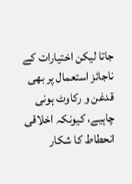جاتا لیکن اختیارات کے ناجائز استعمال پر بھی قدغن و رکاوٹ ہونی چاہیے، کیونکہ اخلاقی انحطاط کا شکار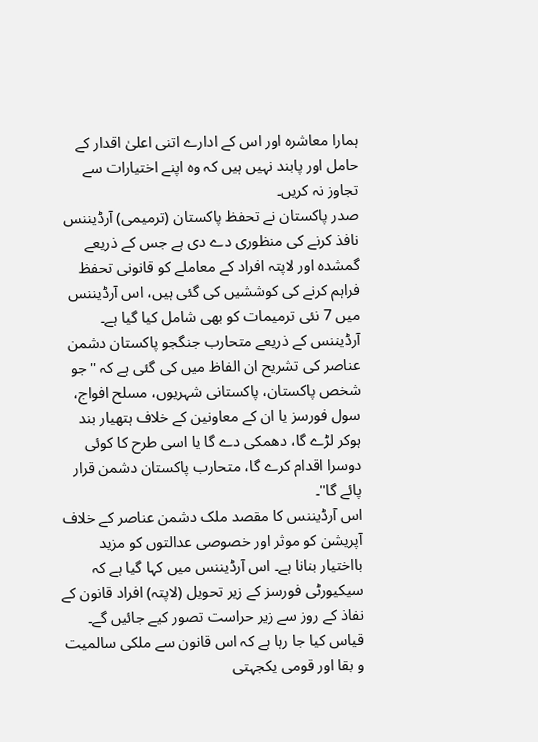ہمارا معاشرہ اور اس کے ادارے اتنی اعلیٰ اقدار کے حامل اور پابند نہیں ہیں کہ وہ اپنے اختیارات سے تجاوز نہ کریں۔
صدر پاکستان نے تحفظ پاکستان (ترمیمی) آرڈیننس نافذ کرنے کی منظوری دے دی ہے جس کے ذریعے گمشدہ اور لاپتہ افراد کے معاملے کو قانونی تحفظ فراہم کرنے کی کوششیں کی گئی ہیں، اس آرڈیننس میں 7 نئی ترمیمات کو بھی شامل کیا گیا ہے۔ آرڈیننس کے ذریعے متحارب جنگجو پاکستان دشمن عناصر کی تشریح ان الفاظ میں کی گئی ہے کہ ''جو شخص پاکستان، پاکستانی شہریوں، مسلح افواج، سول فورسز یا ان کے معاونین کے خلاف ہتھیار بند ہوکر لڑے گا، دھمکی دے گا یا اسی طرح کا کوئی دوسرا اقدام کرے گا، متحارب پاکستان دشمن قرار پائے گا''۔
اس آرڈیننس کا مقصد ملک دشمن عناصر کے خلاف آپریشن کو موثر اور خصوصی عدالتوں کو مزید بااختیار بنانا ہے۔ اس آرڈیننس میں کہا گیا ہے کہ سیکیورٹی فورسز کے زیر تحویل (لاپتہ) افراد قانون کے نفاذ کے روز سے زیر حراست تصور کیے جائیں گے۔ قیاس کیا جا رہا ہے کہ اس قانون سے ملکی سالمیت و بقا اور قومی یکجہتی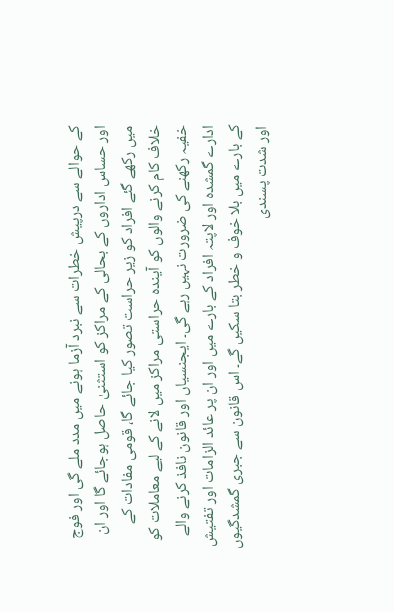کے حوالے سے درپیش خطرات سے نبرد آزما ہونے میں مدد ملے گی اور فوج اور حساس اداروں کے بحالی کے مراکز کو استثنیٰ حاصل ہوجائے گا اور ان میں رکھے گئے افراد کو زیر حراست تصور کیا جائے گا، قومی مفادات کے خلاف کام کرنے والوں کو آیندہ حراستی مراکز میں لانے کے لیے معاملات کو خفیہ رکھنے کی ضرورت نہیں رہے گی۔ ایجنسیاں اور قانون نافذ کرنے والے ادارے گمشدہ اور لاپتہ افراد کے بارے میں اور ان پر عائد الزامات اور تفتیش کے بارے میں بلا خوف و خطر بتا سکیں گے۔ اس قانون سے جبری گمشدگیوں اور شدت پسندی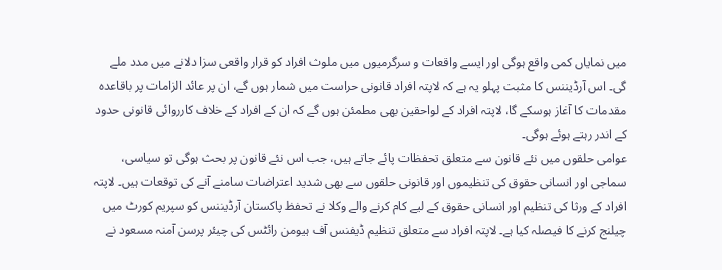میں نمایاں کمی واقع ہوگی اور ایسے واقعات و سرگرمیوں میں ملوث افراد کو قرار واقعی سزا دلانے میں مدد ملے گی۔ اس آرڈیننس کا مثبت پہلو یہ ہے کہ لاپتہ افراد قانونی حراست میں شمار ہوں گے، ان پر عائد الزامات پر باقاعدہ مقدمات کا آغاز ہوسکے گا، لاپتہ افراد کے لواحقین بھی مطمئن ہوں گے کہ ان کے افراد کے خلاف کارروائی قانونی حدود کے اندر رہتے ہوئے ہوگی۔
عوامی حلقوں میں نئے قانون سے متعلق تحفظات پائے جاتے ہیں، جب اس نئے قانون پر بحث ہوگی تو سیاسی، سماجی اور انسانی حقوق کی تنظیموں اور قانونی حلقوں سے بھی شدید اعتراضات سامنے آنے کی توقعات ہیں۔ لاپتہ افراد کے ورثا کی تنظیم اور انسانی حقوق کے لیے کام کرنے والے وکلا نے تحفظ پاکستان آرڈیننس کو سپریم کورٹ میں چیلنج کرنے کا فیصلہ کیا ہے۔ لاپتہ افراد سے متعلق تنظیم ڈیفنس آف ہیومن رائٹس کی چیئر پرسن آمنہ مسعود نے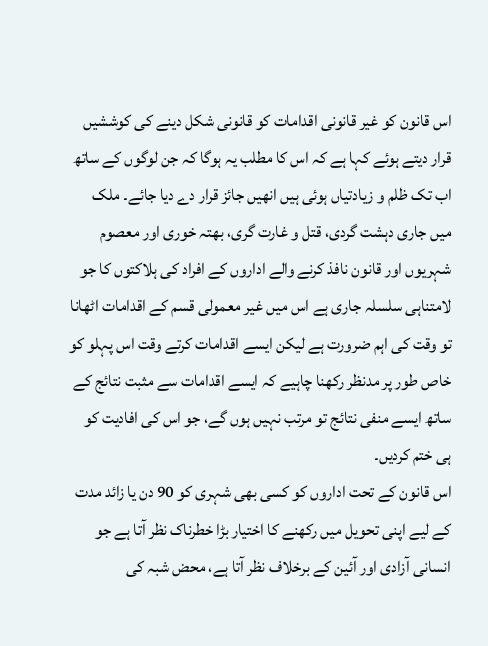اس قانون کو غیر قانونی اقدامات کو قانونی شکل دینے کی کوششیں قرار دیتے ہوئے کہا ہے کہ اس کا مطلب یہ ہوگا کہ جن لوگوں کے ساتھ اب تک ظلم و زیادتیاں ہوئی ہیں انھیں جائز قرار دے دیا جائے۔ ملک میں جاری دہشت گردی، قتل و غارت گری، بھتہ خوری اور معصوم شہریوں اور قانون نافذ کرنے والے اداروں کے افراد کی ہلاکتوں کا جو لامتناہی سلسلہ جاری ہے اس میں غیر معمولی قسم کے اقدامات اٹھانا تو وقت کی اہم ضرورت ہے لیکن ایسے اقدامات کرتے وقت اس پہلو کو خاص طور پر مدنظر رکھنا چاہیے کہ ایسے اقدامات سے مثبت نتائج کے ساتھ ایسے منفی نتائج تو مرتب نہیں ہوں گے، جو اس کی افادیت کو ہی ختم کردیں۔
اس قانون کے تحت اداروں کو کسی بھی شہری کو 90 دن یا زائد مدت کے لیے اپنی تحویل میں رکھنے کا اختیار بڑا خطرناک نظر آتا ہے جو انسانی آزادی اور آئین کے برخلاف نظر آتا ہے، محض شبہ کی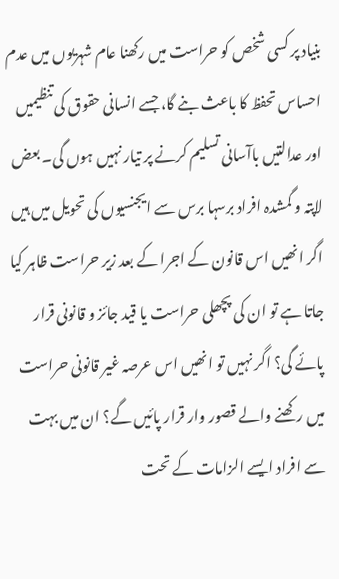بنیاد پر کسی شخص کو حراست میں رکھنا عام شہریوں میں عدم احساس تحفظ کا باعث بنے گا، جسے انسانی حقوق کی تنظیمیں اور عدالتیں باآسانی تسلیم کرنے پر تیار نہیں ہوں گی۔ بعض لاپتہ و گمشدہ افراد برسہا برس سے ایجنسیوں کی تحویل میں ہیں اگر انھیں اس قانون کے اجرا کے بعد زیر حراست ظاہر کیا جاتا ہے تو ان کی پچھلی حراست یا قید جائز و قانونی قرار پائے گی؟ اگر نہیں تو انھیں اس عرصہ غیر قانونی حراست میں رکھنے والے قصور وار قرار پائیں گے؟ ان میں بہت سے افراد ایسے الزامات کے تحت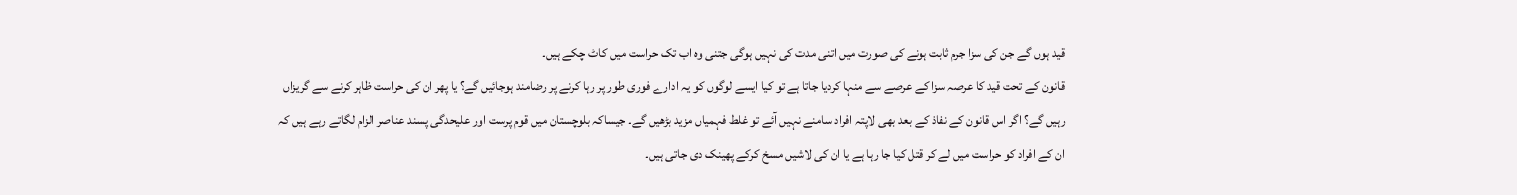قید ہوں گے جن کی سزا جرم ثابت ہونے کی صورت میں اتنی مدت کی نہیں ہوگی جتنی وہ اب تک حراست میں کاٹ چکے ہیں۔
قانون کے تحت قید کا عرصہ سزا کے عرصے سے منہا کردیا جاتا ہے تو کیا ایسے لوگوں کو یہ ادارے فوری طور پر رہا کرنے پر رضامند ہوجائیں گے؟ یا پھر ان کی حراست ظاہر کرنے سے گریزاں رہیں گے؟ اگر اس قانون کے نفاذ کے بعد بھی لاپتہ افراد سامنے نہیں آئے تو غلط فہمیاں مزید بڑھیں گے۔ جیساکہ بلوچستان میں قوم پرست اور علیحدگی پسند عناصر الزام لگاتے رہے ہیں کہ ان کے افراد کو حراست میں لے کر قتل کیا جا رہا ہے یا ان کی لاشیں مسخ کرکے پھینک دی جاتی ہیں۔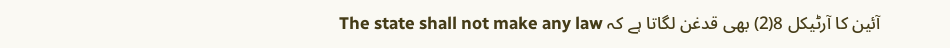آئین کا آرٹیکل 8(2) بھی قدغن لگاتا ہے کہ The state shall not make any law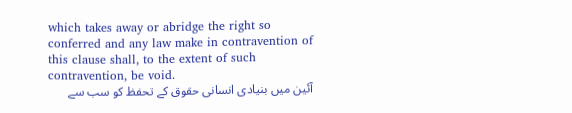which takes away or abridge the right so conferred and any law make in contravention of this clause shall, to the extent of such contravention, be void.
آئین میں بنیادی انسانی حقوق کے تحفظ کو سب سے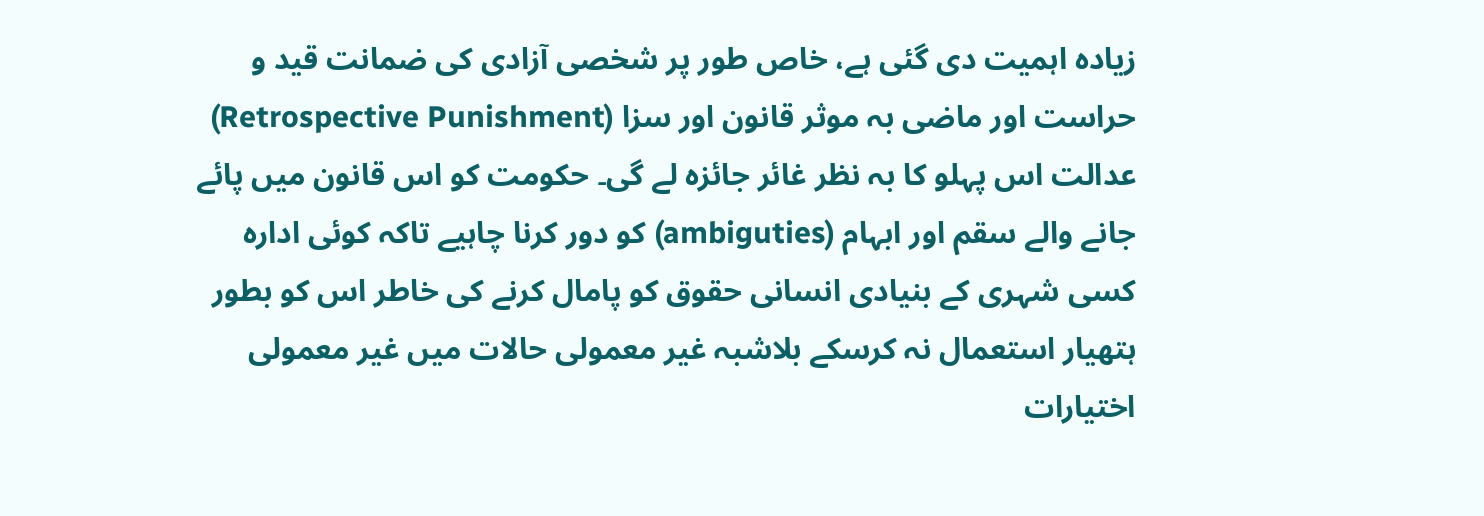زیادہ اہمیت دی گئی ہے، خاص طور پر شخصی آزادی کی ضمانت قید و حراست اور ماضی بہ موثر قانون اور سزا (Retrospective Punishment) عدالت اس پہلو کا بہ نظر غائر جائزہ لے گی۔ حکومت کو اس قانون میں پائے جانے والے سقم اور ابہام (ambiguties) کو دور کرنا چاہیے تاکہ کوئی ادارہ کسی شہری کے بنیادی انسانی حقوق کو پامال کرنے کی خاطر اس کو بطور ہتھیار استعمال نہ کرسکے بلاشبہ غیر معمولی حالات میں غیر معمولی اختیارات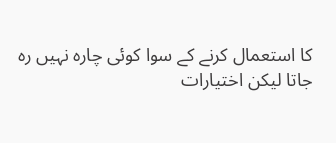کا استعمال کرنے کے سوا کوئی چارہ نہیں رہ جاتا لیکن اختیارات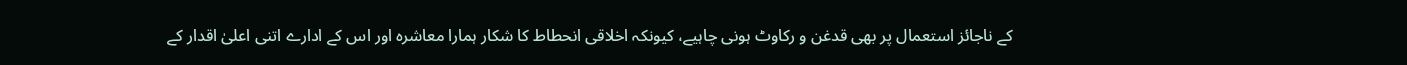کے ناجائز استعمال پر بھی قدغن و رکاوٹ ہونی چاہیے، کیونکہ اخلاقی انحطاط کا شکار ہمارا معاشرہ اور اس کے ادارے اتنی اعلیٰ اقدار کے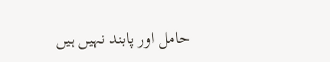حامل اور پابند نہیں ہیں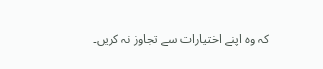کہ وہ اپنے اختیارات سے تجاوز نہ کریں۔